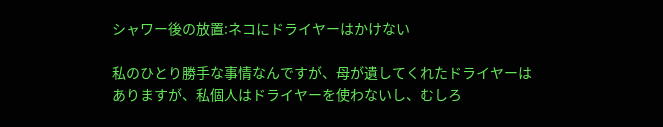シャワー後の放置:ネコにドライヤーはかけない

私のひとり勝手な事情なんですが、母が遺してくれたドライヤーはありますが、私個人はドライヤーを使わないし、むしろ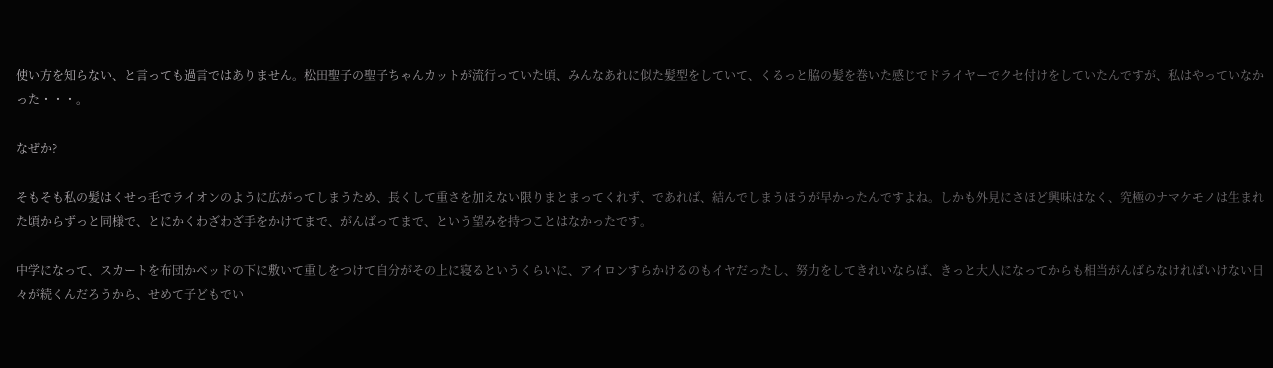使い方を知らない、と言っても過言ではありません。松田聖子の聖子ちゃんカットが流行っていた頃、みんなあれに似た髪型をしていて、くるっと脇の髪を巻いた感じでドライヤーでクセ付けをしていたんですが、私はやっていなかった・・・。

なぜか?

そもそも私の髪はくせっ毛でライオンのように広がってしまうため、長くして重さを加えない限りまとまってくれず、であれば、結んでしまうほうが早かったんですよね。しかも外見にさほど興味はなく、究極のナマケモノは生まれた頃からずっと同様で、とにかくわざわざ手をかけてまで、がんばってまで、という望みを持つことはなかったです。

中学になって、スカートを布団かベッドの下に敷いて重しをつけて自分がその上に寝るというくらいに、アイロンすらかけるのもイヤだったし、努力をしてきれいならば、きっと大人になってからも相当がんばらなければいけない日々が続くんだろうから、せめて子どもでい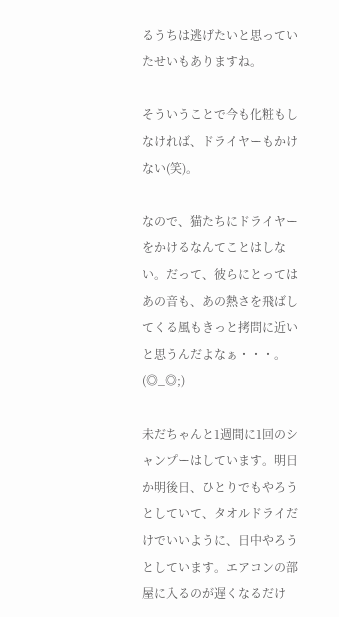るうちは逃げたいと思っていたせいもありますね。

そういうことで今も化粧もしなければ、ドライヤーもかけない(笑)。

なので、猫たちにドライヤーをかけるなんてことはしない。だって、彼らにとってはあの音も、あの熱さを飛ばしてくる風もきっと拷問に近いと思うんだよなぁ・・・。(◎_◎;)

未だちゃんと1週間に1回のシャンプーはしています。明日か明後日、ひとりでもやろうとしていて、タオルドライだけでいいように、日中やろうとしています。エアコンの部屋に入るのが遅くなるだけ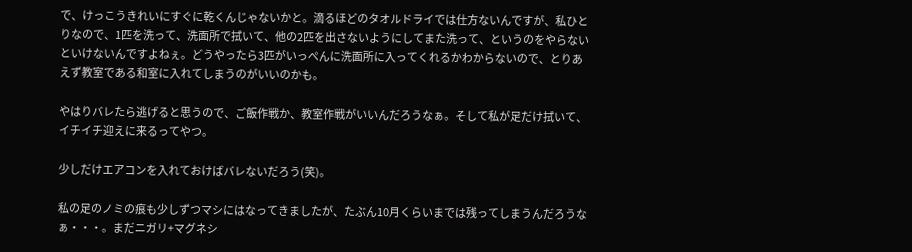で、けっこうきれいにすぐに乾くんじゃないかと。滴るほどのタオルドライでは仕方ないんですが、私ひとりなので、1匹を洗って、洗面所で拭いて、他の2匹を出さないようにしてまた洗って、というのをやらないといけないんですよねぇ。どうやったら3匹がいっぺんに洗面所に入ってくれるかわからないので、とりあえず教室である和室に入れてしまうのがいいのかも。

やはりバレたら逃げると思うので、ご飯作戦か、教室作戦がいいんだろうなぁ。そして私が足だけ拭いて、イチイチ迎えに来るってやつ。

少しだけエアコンを入れておけばバレないだろう(笑)。

私の足のノミの痕も少しずつマシにはなってきましたが、たぶん10月くらいまでは残ってしまうんだろうなぁ・・・。まだニガリ+マグネシ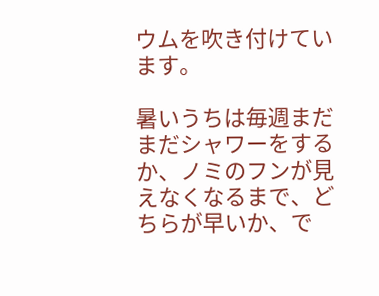ウムを吹き付けています。

暑いうちは毎週まだまだシャワーをするか、ノミのフンが見えなくなるまで、どちらが早いか、で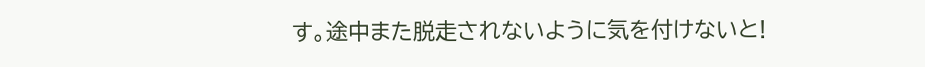す。途中また脱走されないように気を付けないと!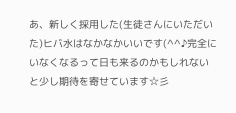あ、新しく採用した(生徒さんにいただいた)ヒバ水はなかなかいいです(^^♪完全にいなくなるって日も来るのかもしれないと少し期待を寄せています☆彡